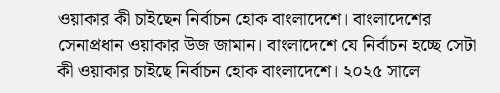ওয়াকার কী চাইছেন নির্বাচন হোক বাংলাদেশে। বাংলাদেশের সেনাপ্রধান ওয়াকার উজ জামান। বাংলাদেশে যে নির্বাচন হচ্ছে সেটা কী ওয়াকার চাইছে নির্বাচন হোক বাংলাদেশে। ২০২৫ সালে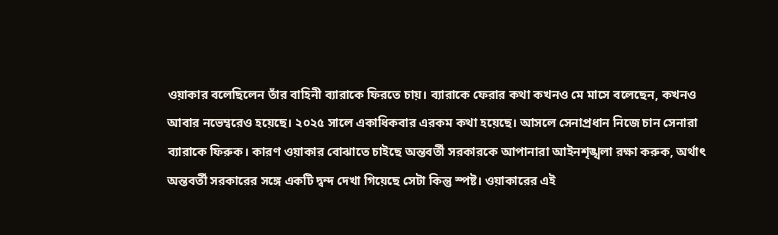ওয়াকার বলেছিলেন তাঁর বাহিনী ব্যারাকে ফিরতে চায়। ব্যারাকে ফেরার কথা কখনও মে মাসে বলেছেন, কখনও আবার নভেম্বরেও হয়েছে। ২০২৫ সালে একাধিকবার এরকম কথা হয়েছে। আসলে সেনাপ্রধান নিজে চান সেনারা ব্যারাকে ফিরুক। কারণ ওয়াকার বোঝাতে চাইছে অন্তবর্তী সরকারকে আপানারা আইনশৃঙ্খলা রক্ষা করুক, অর্থাৎ অন্তবর্তী সরকারের সঙ্গে একটি দ্বন্দ দেখা গিয়েছে সেটা কিন্তু স্পষ্ট। ওয়াকারের এই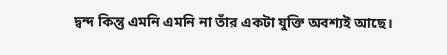দ্বন্দ কিন্তু এমনি এমনি না তাঁর একটা যুক্তি অবশ্যই আছে।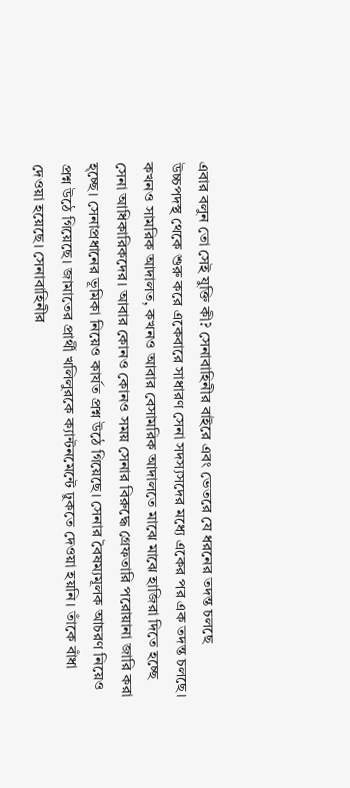এবার বলুন তো সেই যুক্তি কী? সেনাবাহিনীর বাইরে এবং ভেতরে যে ধরনের তদন্ত চলছে উচ্চপদস্থ থেকে শুরু করে একেবারে সাধারণ সেনা সদস্যসদের মধ্যে একের পর এক তদন্ত চলছে। কখনও সামরিক আদালত, কখনও আবার বেসামরিক আদালতে মাঝে মাঝে হাজিরা দিতে হচ্ছে সেনা আধিকারিকদের। আবার কোনও কোনও সময় সেনার বিরুদ্ধে গ্রেফতারি পরোয়ানা জারি করা হ্চ্ছে। সেনাপ্রধানের ভূমিকা নিয়েও কার্যত প্রশ্ন উঠে গিয়েছে। সেনার বৈষম্যমূলক আচরণ নিয়েও প্রশ্ন উঠে গিয়েছে। জামাতের প্রার্থী খলিলুরকে ক্যান্টনমেন্টে ঢুকতে দেওয়া হয়নি। তাঁকে বাঁধা দেওয়া হয়েছে। সেনাবাহিনীর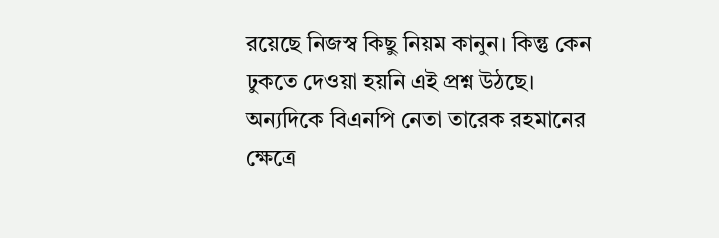রয়েছে নিজস্ব কিছু নিয়ম কানুন। কিন্তু কেন ঢুকতে দেওয়া হয়নি এই প্রশ্ন উঠছে। অন্যদিকে বিএনপি নেতা তারেক রহমানের ক্ষেত্রে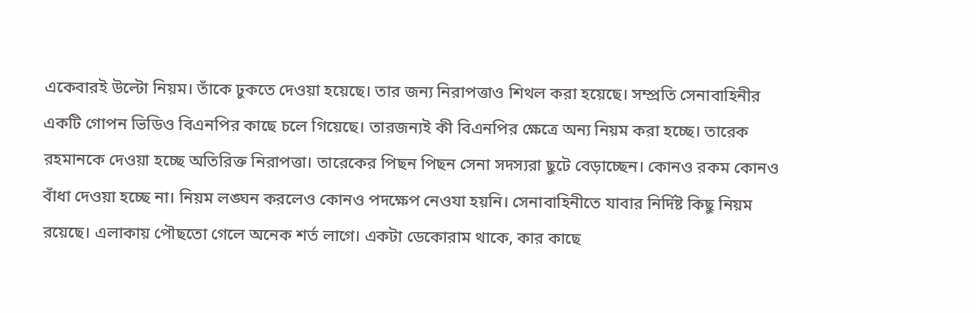একেবারই উল্টো নিয়ম। তাঁকে ঢুকতে দেওয়া হয়েছে। তার জন্য নিরাপত্তাও শিথল করা হয়েছে। সম্প্রতি সেনাবাহিনীর একটি গোপন ভিডিও বিএনপির কাছে চলে গিয়েছে। তারজন্যই কী বিএনপির ক্ষেত্রে অন্য নিয়ম করা হচ্ছে। তারেক রহমানকে দেওয়া হচ্ছে অতিরিক্ত নিরাপত্তা। তারেকের পিছন পিছন সেনা সদস্যরা ছুটে বেড়াচ্ছেন। কোনও রকম কোনও বাঁধা দেওয়া হচ্ছে না। নিয়ম লঙ্ঘন করলেও কোনও পদক্ষেপ নেওযা হয়নি। সেনাবাহিনীতে যাবার নির্দিষ্ট কিছু নিয়ম রয়েছে। এলাকায় পৌছতো গেলে অনেক শর্ত লাগে। একটা ডেকোরাম থাকে, কার কাছে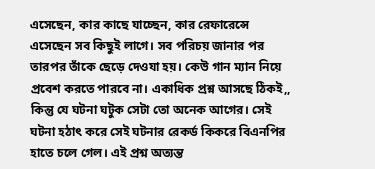এসেছেন, কার কাছে যাচ্ছেন, কার রেফারেন্সে এসেছেন সব কিছুই লাগে। সব পরিচয় জানার পর তারপর তাঁকে ছেড়ে দেওযা হয়। কেউ গান ম্যান নিয়ে প্রবেশ করতে পারবে না। একাধিক প্রশ্ন আসছে ঠিকই,, কিন্তু যে ঘটনা ঘটুক সেটা তো অনেক আগের। সেই ঘটনা হঠাৎ করে সেই ঘটনার রেকর্ড কিকরে বিএনপির হাতে চলে গেল। এই প্রশ্ন অত্যন্ত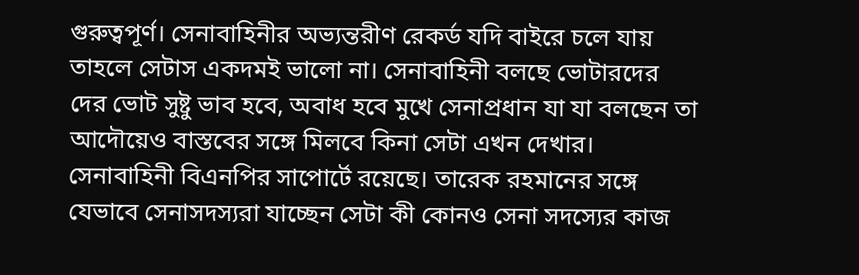গুরুত্বপূর্ণ। সেনাবাহিনীর অভ্যন্তরীণ রেকর্ড যদি বাইরে চলে যায় তাহলে সেটাস একদমই ভালো না। সেনাবাহিনী বলছে ভোটারদের দের ভোট সুষ্টু ভাব হবে, অবাধ হবে মুখে সেনাপ্রধান যা যা বলছেন তা আদৌয়েও বাস্তবের সঙ্গে মিলবে কিনা সেটা এখন দেখার। সেনাবাহিনী বিএনপির সাপোর্টে রয়েছে। তারেক রহমানের সঙ্গে যেভাবে সেনাসদস্যরা যাচ্ছেন সেটা কী কোনও সেনা সদস্যের কাজ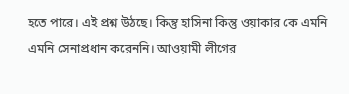হতে পারে। এই প্রশ্ন উঠছে। কিন্তু হাসিনা কিন্তু ওয়াকার কে এমনি এমনি সেনাপ্রধান করেননি। আওয়ামী লীগের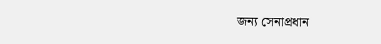জন্য সেনাপ্রধান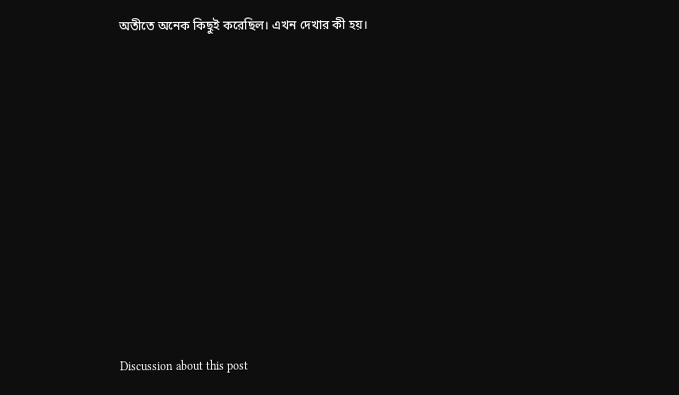অতীতে অনেক কিছুই করেছিল। এখন দেখার কী হয়।












Discussion about this post